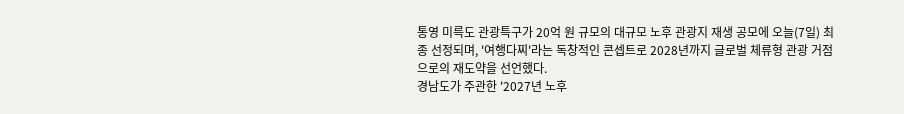통영 미륵도 관광특구가 20억 원 규모의 대규모 노후 관광지 재생 공모에 오늘(7일) 최종 선정되며, '여행다찌'라는 독창적인 콘셉트로 2028년까지 글로벌 체류형 관광 거점으로의 재도약을 선언했다.
경남도가 주관한 '2027년 노후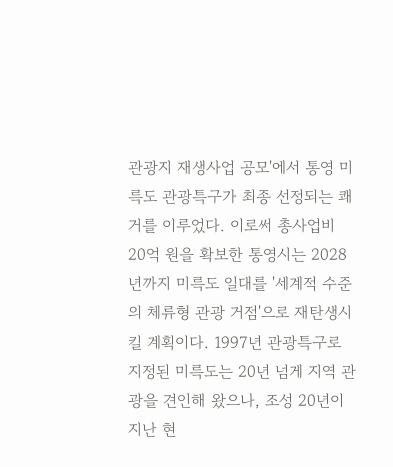관광지 재생사업 공모'에서 통영 미륵도 관광특구가 최종 선정되는 쾌거를 이루었다. 이로써 총사업비 20억 원을 확보한 통영시는 2028년까지 미륵도 일대를 '세계적 수준의 체류형 관광 거점'으로 재탄생시킬 계획이다. 1997년 관광특구로 지정된 미륵도는 20년 넘게 지역 관광을 견인해 왔으나, 조성 20년이 지난 현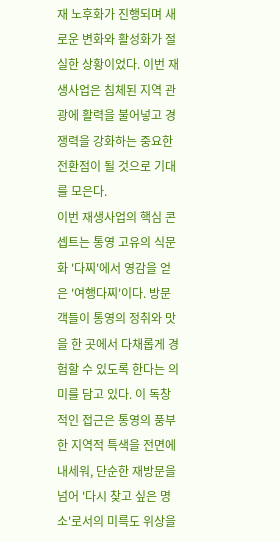재 노후화가 진행되며 새로운 변화와 활성화가 절실한 상황이었다. 이번 재생사업은 침체된 지역 관광에 활력을 불어넣고 경쟁력을 강화하는 중요한 전환점이 될 것으로 기대를 모은다.
이번 재생사업의 핵심 콘셉트는 통영 고유의 식문화 '다찌'에서 영감을 얻은 '여행다찌'이다. 방문객들이 통영의 정취와 맛을 한 곳에서 다채롭게 경험할 수 있도록 한다는 의미를 담고 있다. 이 독창적인 접근은 통영의 풍부한 지역적 특색을 전면에 내세워, 단순한 재방문을 넘어 '다시 찾고 싶은 명소'로서의 미륵도 위상을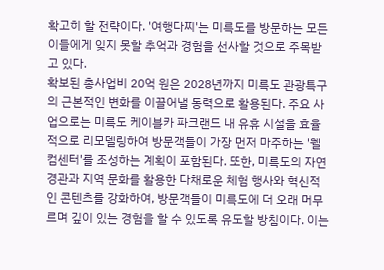확고히 할 전략이다. '여행다찌'는 미륵도를 방문하는 모든 이들에게 잊지 못할 추억과 경험을 선사할 것으로 주목받고 있다.
확보된 총사업비 20억 원은 2028년까지 미륵도 관광특구의 근본적인 변화를 이끌어낼 동력으로 활용된다. 주요 사업으로는 미륵도 케이블카 파크랜드 내 유휴 시설을 효율적으로 리모델링하여 방문객들이 가장 먼저 마주하는 '웰컴센터'를 조성하는 계획이 포함된다. 또한, 미륵도의 자연 경관과 지역 문화를 활용한 다채로운 체험 행사와 혁신적인 콘텐츠를 강화하여, 방문객들이 미륵도에 더 오래 머무르며 깊이 있는 경험을 할 수 있도록 유도할 방침이다. 이는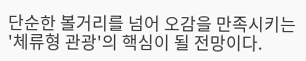단순한 볼거리를 넘어 오감을 만족시키는 '체류형 관광'의 핵심이 될 전망이다.